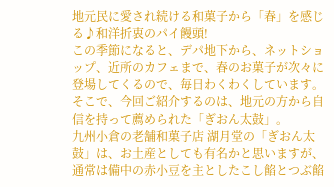地元民に愛され続ける和菓子から「春」を感じる♪和洋折衷のパイ饅頭!
この季節になると、デパ地下から、ネットショップ、近所のカフェまで、春のお菓子が次々に登場してくるので、毎日わくわくしています。
そこで、今回ご紹介するのは、地元の方から自信を持って薦められた「ぎおん太鼓」。
九州小倉の老舗和菓子店 湖月堂の「ぎおん太鼓」は、お土産としても有名かと思いますが、通常は備中の赤小豆を主としたこし餡とつぶ餡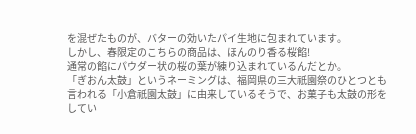を混ぜたものが、バターの効いたパイ生地に包まれています。
しかし、春限定のこちらの商品は、ほんのり香る桜餡!
通常の餡にパウダー状の桜の葉が練り込まれているんだとか。
「ぎおん太鼓」というネーミングは、福岡県の三大祇園祭のひとつとも言われる「小倉祇園太鼓」に由来しているそうで、お菓子も太鼓の形をしてい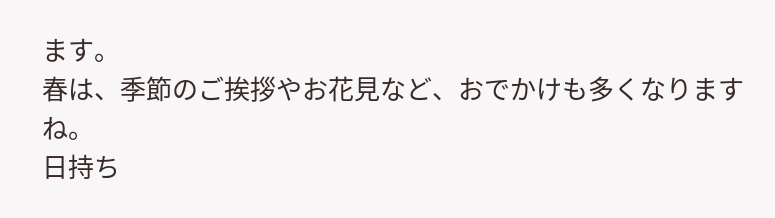ます。
春は、季節のご挨拶やお花見など、おでかけも多くなりますね。
日持ち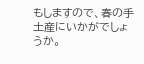もしますので、春の手土産にいかがでしょうか。